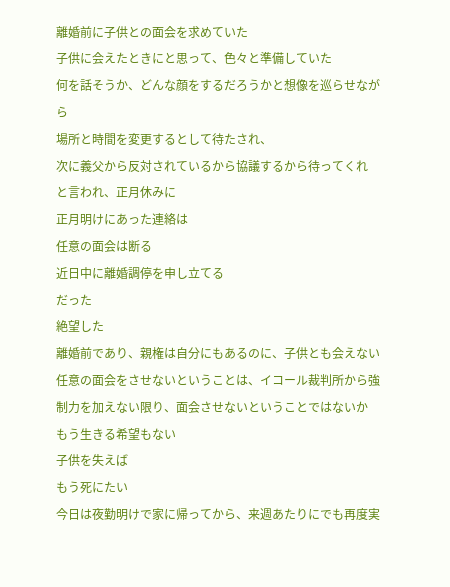離婚前に子供との面会を求めていた
子供に会えたときにと思って、色々と準備していた
何を話そうか、どんな顔をするだろうかと想像を巡らせながら
場所と時間を変更するとして待たされ、
次に義父から反対されているから協議するから待ってくれ
と言われ、正月休みに
正月明けにあった連絡は
任意の面会は断る
近日中に離婚調停を申し立てる
だった
絶望した
離婚前であり、親権は自分にもあるのに、子供とも会えない
任意の面会をさせないということは、イコール裁判所から強制力を加えない限り、面会させないということではないか
もう生きる希望もない
子供を失えば
もう死にたい
今日は夜勤明けで家に帰ってから、来週あたりにでも再度実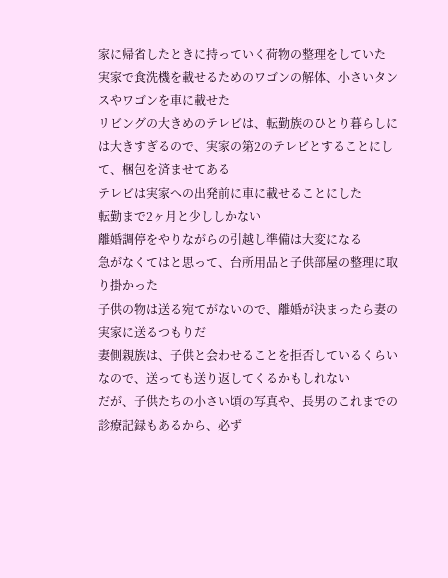家に帰省したときに持っていく荷物の整理をしていた
実家で食洗機を載せるためのワゴンの解体、小さいタンスやワゴンを車に載せた
リビングの大きめのテレビは、転勤族のひとり暮らしには大きすぎるので、実家の第2のテレビとすることにして、梱包を済ませてある
テレビは実家への出発前に車に載せることにした
転勤まで2ヶ月と少ししかない
離婚調停をやりながらの引越し準備は大変になる
急がなくてはと思って、台所用品と子供部屋の整理に取り掛かった
子供の物は送る宛てがないので、離婚が決まったら妻の実家に送るつもりだ
妻側親族は、子供と会わせることを拒否しているくらいなので、送っても送り返してくるかもしれない
だが、子供たちの小さい頃の写真や、長男のこれまでの診療記録もあるから、必ず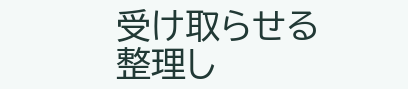受け取らせる
整理し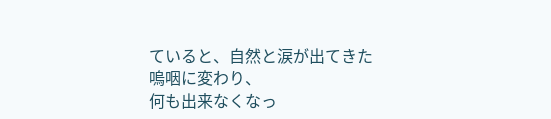ていると、自然と涙が出てきた
嗚咽に変わり、
何も出来なくなっ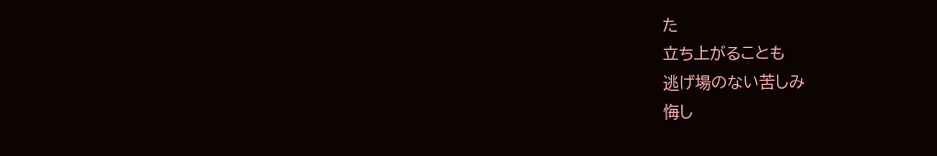た
立ち上がることも
逃げ場のない苦しみ
悔し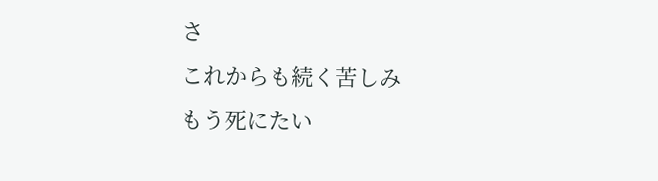さ
これからも続く苦しみ
もう死にたい